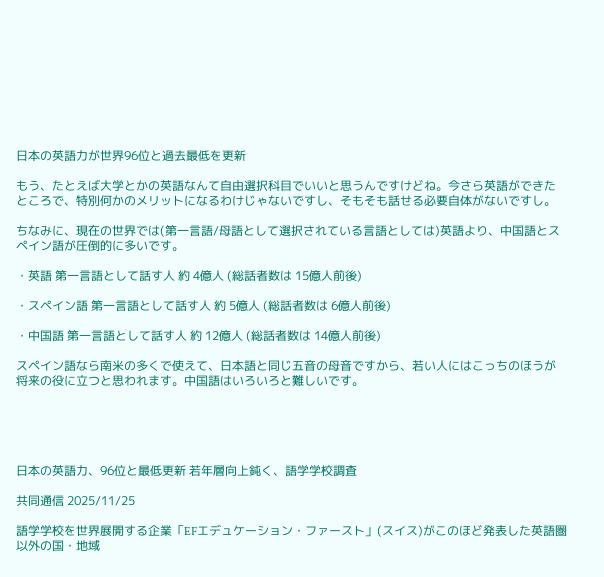日本の英語力が世界96位と過去最低を更新

もう、たとえば大学とかの英語なんて自由選択科目でいいと思うんですけどね。今さら英語ができたところで、特別何かのメリットになるわけじゃないですし、そもそも話せる必要自体がないですし。

ちなみに、現在の世界では(第一言語/母語として選択されている言語としては)英語より、中国語とスペイン語が圧倒的に多いです。

・英語 第一言語として話す人 約 4億人 (総話者数は 15億人前後)

・スペイン語 第一言語として話す人 約 5億人 (総話者数は 6億人前後)

・中国語 第一言語として話す人 約 12億人 (総話者数は 14億人前後)

スペイン語なら南米の多くで使えて、日本語と同じ五音の母音ですから、若い人にはこっちのほうが将来の役に立つと思われます。中国語はいろいろと難しいです。





日本の英語力、96位と最低更新 若年層向上鈍く、語学学校調査

共同通信 2025/11/25

語学学校を世界展開する企業「EFエデュケーション・ファースト」(スイス)がこのほど発表した英語圏以外の国・地域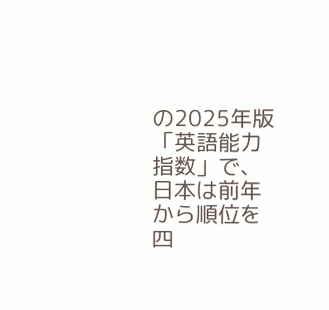の2025年版「英語能力指数」で、日本は前年から順位を四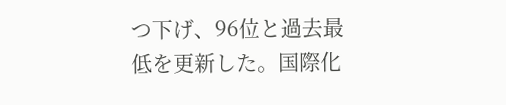つ下げ、96位と過去最低を更新した。国際化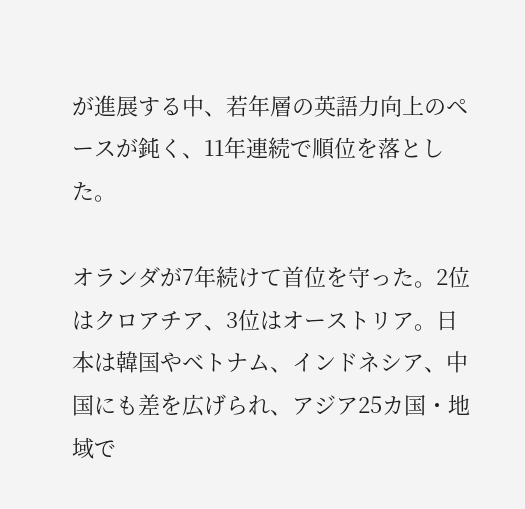が進展する中、若年層の英語力向上のペースが鈍く、11年連続で順位を落とした。

オランダが7年続けて首位を守った。2位はクロアチア、3位はオーストリア。日本は韓国やベトナム、インドネシア、中国にも差を広げられ、アジア25カ国・地域で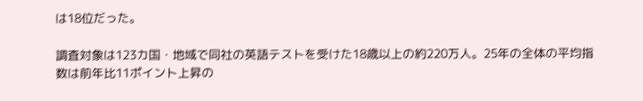は18位だった。

調査対象は123カ国・地域で同社の英語テストを受けた18歳以上の約220万人。25年の全体の平均指数は前年比11ポイント上昇の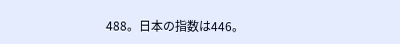488。日本の指数は446。